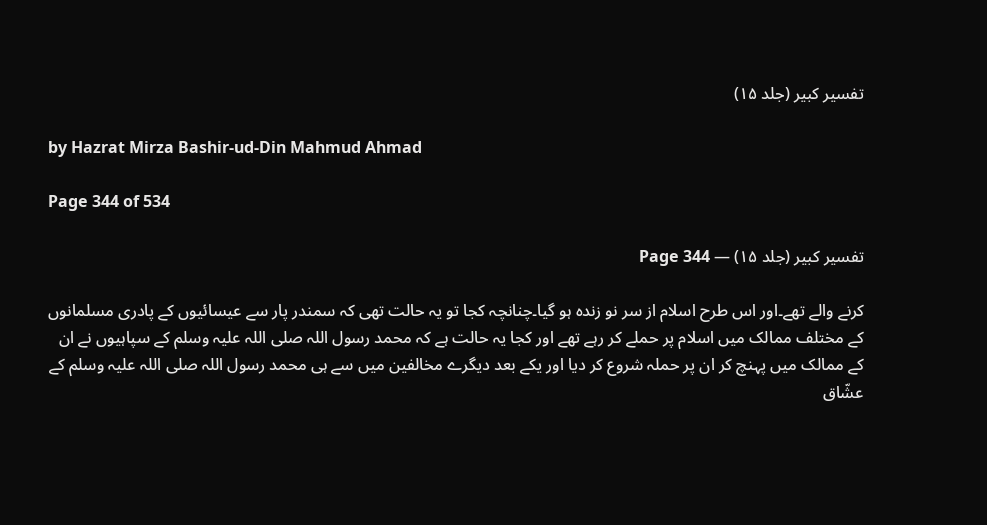تفسیر کبیر (جلد ۱۵)

by Hazrat Mirza Bashir-ud-Din Mahmud Ahmad

Page 344 of 534

تفسیر کبیر (جلد ۱۵) — Page 344

کرنے والے تھے۔اور اس طرح اسلام از سر نو زندہ ہو گیا۔چنانچہ کجا تو یہ حالت تھی کہ سمندر پار سے عیسائیوں کے پادری مسلمانوں کے مختلف ممالک میں اسلام پر حملے کر رہے تھے اور کجا یہ حالت ہے کہ محمد رسول اللہ صلی اللہ علیہ وسلم کے سپاہیوں نے ان کے ممالک میں پہنچ کر ان پر حملہ شروع کر دیا اور یکے بعد دیگرے مخالفین میں سے ہی محمد رسول اللہ صلی اللہ علیہ وسلم کے عشّاق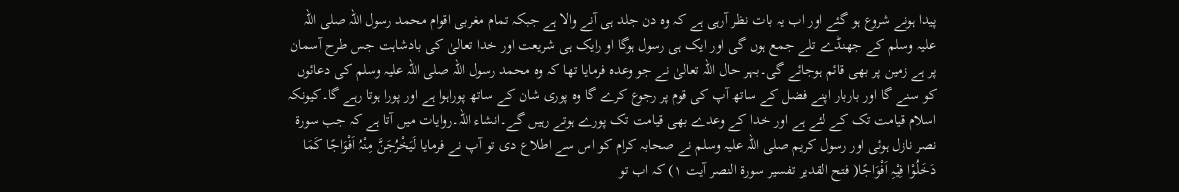پیدا ہونے شروع ہو گئے اور اب یہ بات نظر آرہی ہے کہ وہ دن جلد ہی آنے والا ہے جبکہ تمام مغربی اقوام محمد رسول اللہ صلی اللہ علیہ وسلم کے جھنڈے تلے جمع ہوں گی اور ایک ہی رسول ہوگا او رایک ہی شریعت اور خدا تعالیٰ کی بادشاہت جس طرح آسمان پر ہے زمین پر بھی قائم ہوجائے گی۔بہر حال اللہ تعالیٰ نے جو وعدہ فرمایا تھا کہ وہ محمد رسول اللہ صلی اللہ علیہ وسلم کی دعائوں کو سنے گا اور باربار اپنے فضل کے ساتھ آپ کی قوم پر رجوع کرے گا وہ پوری شان کے ساتھ پوراہوا ہے اور پورا ہوتا رہے گا۔کیونکہ اسلام قیامت تک کے لئے ہے اور خدا کے وعدے بھی قیامت تک پورے ہوتے رہیں گے۔انشاء اللہ۔روایات میں آتا ہے کہ جب سورۃ نصر نازل ہوئی اور رسول کریم صلی اللہ علیہ وسلم نے صحابہ کرام کو اس سے اطلاع دی تو آپ نے فرمایا لَیَخْرُجَنَّ مِنْہُ اَفْوَاجًا کَمَا دَخَلُوْا فِیْہِ اَفْوَاجًا( فتح القدیر تفسیر سورۃ النصر آیت ۱) کہ اب تو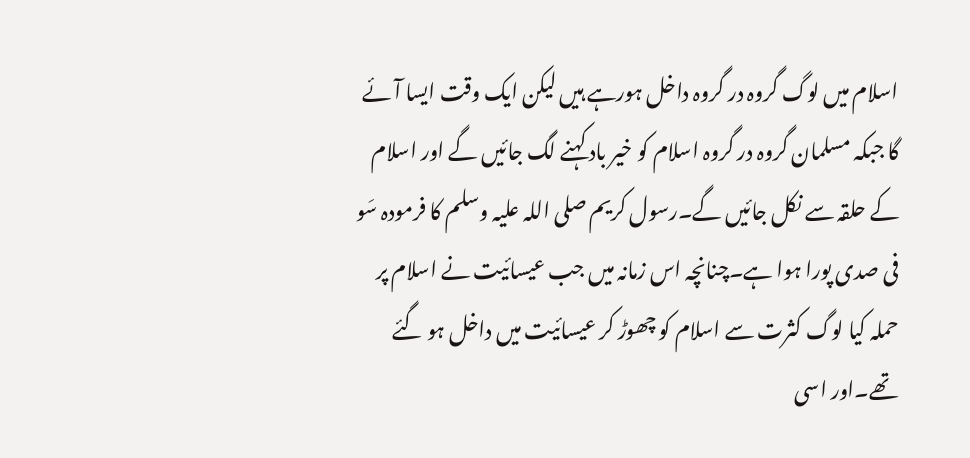اسلام میں لوگ گروہ در گروہ داخل ہورہے ہیں لیکن ایک وقت ایسا آئے گا جبکہ مسلمان گروہ در گروہ اسلام کو خیر باد کہنے لگ جائیں گے اور اسلام کے حلقہ سے نکل جائیں گے۔رسول کریم صلی اللہ علیہ وسلم کا فرمودہ سَو فی صدی پورا ہوا ہے۔چنانچہ اس زمانہ میں جب عیسائیت نے اسلام پر حملہ کیا لوگ کثرت سے اسلام کو چھوڑ کر عیسائیت میں داخل ہو گئے تھے۔اور اسی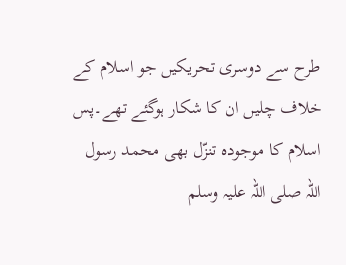طرح سے دوسری تحریکیں جو اسلام کے خلاف چلیں ان کا شکار ہوگئے تھے۔پس اسلام کا موجودہ تنزّل بھی محمد رسول اللہ صلی اللہ علیہ وسلم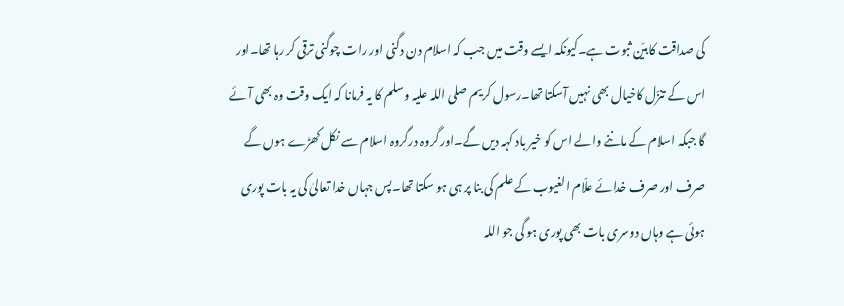کی صداقت کابیّن ثبوت ہے۔کیونکہ ایسے وقت میں جب کہ اسلام دن دگنی اور رات چوگنی ترقی کر رہا تھا۔اور اس کے تنزّل کاخیال بھی نہیں آسکتا تھا۔رسول کریم صلی اللہ علیہ وسلم کا یہ فرمانا کہ ایک وقت وہ بھی آئے گا جبکہ اسلام کے ماننے والے اس کو خیر باد کہہ دیں گے۔اور گروہ درگروہ اسلام سے نکل کھڑے ہوں گے صرف اور صرف خدائے علّام الغیوب کے علم کی بنا پر ہی ہو سکتا تھا۔پس جہاں خدا تعالیٰ کی یہ بات پوری ہوئی ہے وہاں دوسری بات بھی پوری ہو گی جو اللہ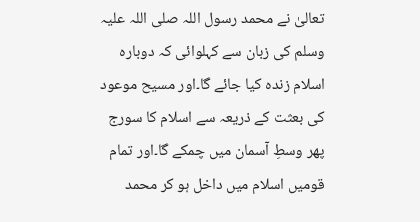تعالیٰ نے محمد رسول اللہ صلی اللہ علیہ وسلم کی زبان سے کہلوائی کہ دوبارہ اسلام زندہ کیا جائے گا۔اور مسیح موعود کی بعثت کے ذریعہ سے اسلام کا سورج پھر وسطِ آسمان میں چمکے گا۔اور تمام قومیں اسلام میں داخل ہو کر محمد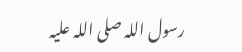رسول اللہ صلی اللہ علیہ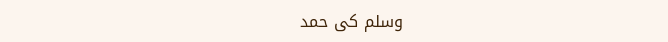وسلم کی حمد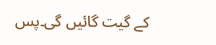کے گیت گائیں گی۔پس